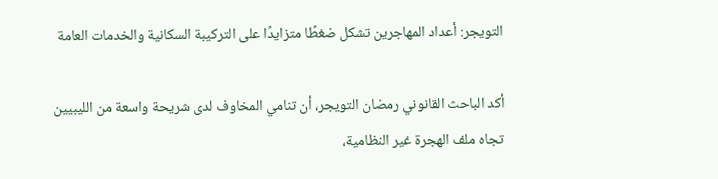التويجر: أعداد المهاجرين تشكل ضغطًا متزايدًا على التركيبة السكانية والخدمات العامة

أكد الباحث القانوني رمضان التويجر، أن تنامي المخاوف لدى شريحة واسعة من الليبيين تجاه ملف الهجرة غير النظامية،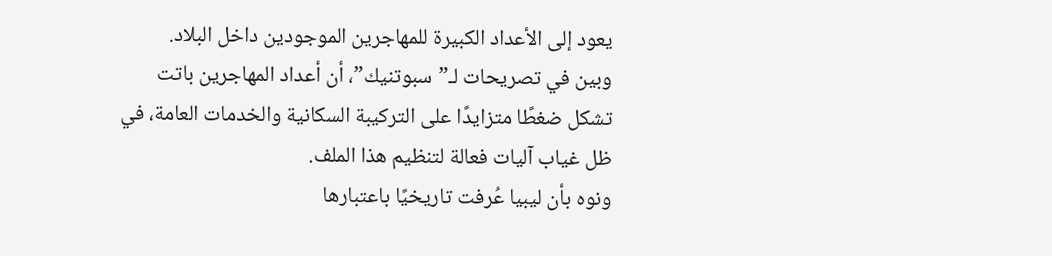يعود إلى الأعداد الكبيرة للمهاجرين الموجودين داخل البلاد.
وبين في تصريحات لـ”سبوتنيك”، أن أعداد المهاجرين باتت تشكل ضغطًا متزايدًا على التركيبة السكانية والخدمات العامة، في ظل غياب آليات فعالة لتنظيم هذا الملف.
ونوه بأن ليبيا عُرفت تاريخيًا باعتبارها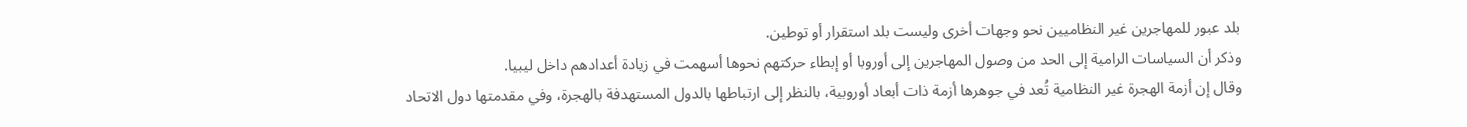بلد عبور للمهاجرين غير النظاميين نحو وجهات أخرى وليست بلد استقرار أو توطين.
وذكر أن السياسات الرامية إلى الحد من وصول المهاجرين إلى أوروبا أو إبطاء حركتهم نحوها أسهمت في زيادة أعدادهم داخل ليبيا.
وقال إن أزمة الهجرة غير النظامية تُعد في جوهرها أزمة ذات أبعاد أوروبية، بالنظر إلى ارتباطها بالدول المستهدفة بالهجرة، وفي مقدمتها دول الاتحاد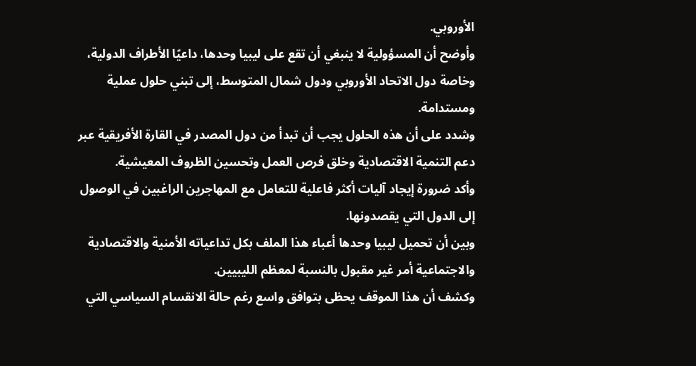الأوروبي.
وأوضح أن المسؤولية لا ينبغي أن تقع على ليبيا وحدها، داعيًا الأطراف الدولية، وخاصة دول الاتحاد الأوروبي ودول شمال المتوسط، إلى تبني حلول عملية ومستدامة.
وشدد على أن هذه الحلول يجب أن تبدأ من دول المصدر في القارة الأفريقية عبر دعم التنمية الاقتصادية وخلق فرص العمل وتحسين الظروف المعيشية.
وأكد ضرورة إيجاد آليات أكثر فاعلية للتعامل مع المهاجرين الراغبين في الوصول إلى الدول التي يقصدونها.
وبين أن تحميل ليبيا وحدها أعباء هذا الملف بكل تداعياته الأمنية والاقتصادية والاجتماعية أمر غير مقبول بالنسبة لمعظم الليبيين.
وكشف أن هذا الموقف يحظى بتوافق واسع رغم حالة الانقسام السياسي التي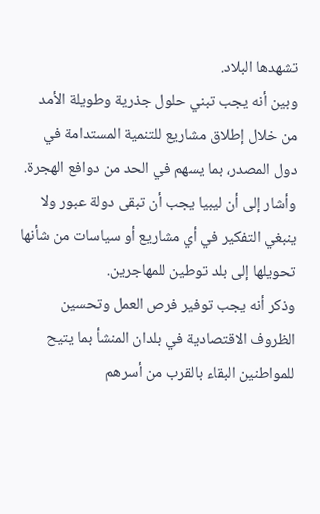تشهدها البلاد.
وبين أنه يجب تبني حلول جذرية وطويلة الأمد من خلال إطلاق مشاريع للتنمية المستدامة في دول المصدر، بما يسهم في الحد من دوافع الهجرة.
وأشار إلى أن ليبيا يجب أن تبقى دولة عبور ولا ينبغي التفكير في أي مشاريع أو سياسات من شأنها تحويلها إلى بلد توطين للمهاجرين.
وذكر أنه يجب توفير فرص العمل وتحسين الظروف الاقتصادية في بلدان المنشأ بما يتيح للمواطنين البقاء بالقرب من أسرهم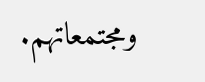ومجتمعاتهم.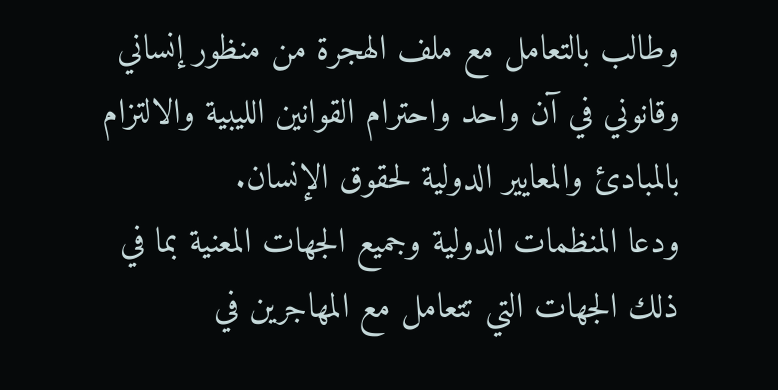وطالب بالتعامل مع ملف الهجرة من منظور إنساني وقانوني في آن واحد واحترام القوانين الليبية والالتزام بالمبادئ والمعايير الدولية لحقوق الإنسان.
ودعا المنظمات الدولية وجميع الجهات المعنية بما في ذلك الجهات التي تتعامل مع المهاجرين في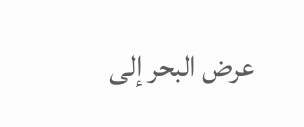عرض البحر إلى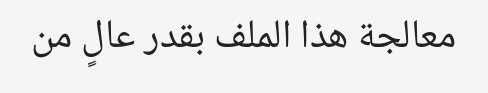معالجة هذا الملف بقدر عالٍ من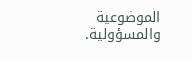الموضوعية والمسؤولية.